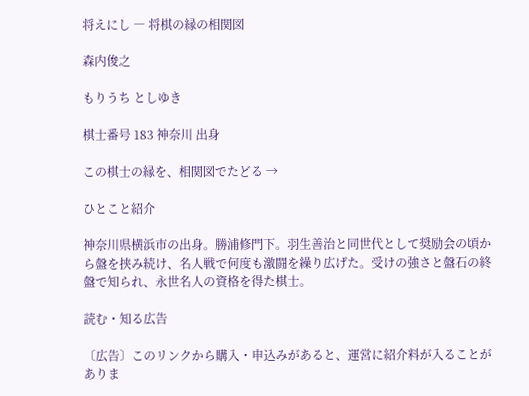将えにし ― 将棋の縁の相関図

森内俊之

もりうち としゆき

棋士番号 183 神奈川 出身

この棋士の縁を、相関図でたどる →

ひとこと紹介

神奈川県横浜市の出身。勝浦修門下。羽生善治と同世代として奨励会の頃から盤を挟み続け、名人戦で何度も激闘を繰り広げた。受けの強さと盤石の終盤で知られ、永世名人の資格を得た棋士。

読む・知る広告

〔広告〕このリンクから購入・申込みがあると、運営に紹介料が入ることがありま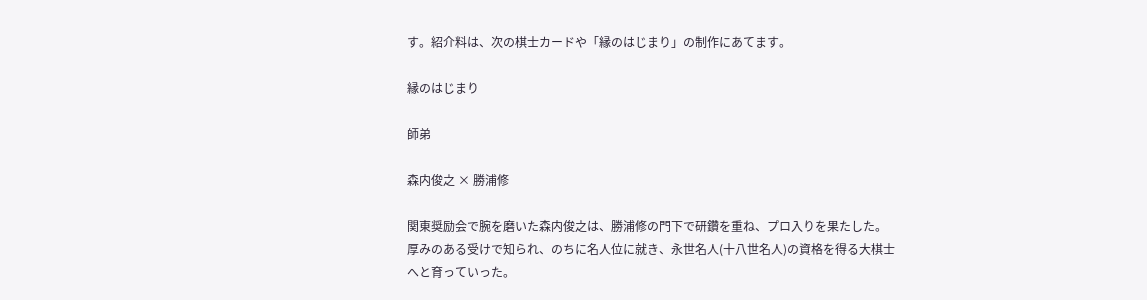す。紹介料は、次の棋士カードや「縁のはじまり」の制作にあてます。

縁のはじまり

師弟

森内俊之 × 勝浦修

関東奨励会で腕を磨いた森内俊之は、勝浦修の門下で研鑽を重ね、プロ入りを果たした。厚みのある受けで知られ、のちに名人位に就き、永世名人(十八世名人)の資格を得る大棋士へと育っていった。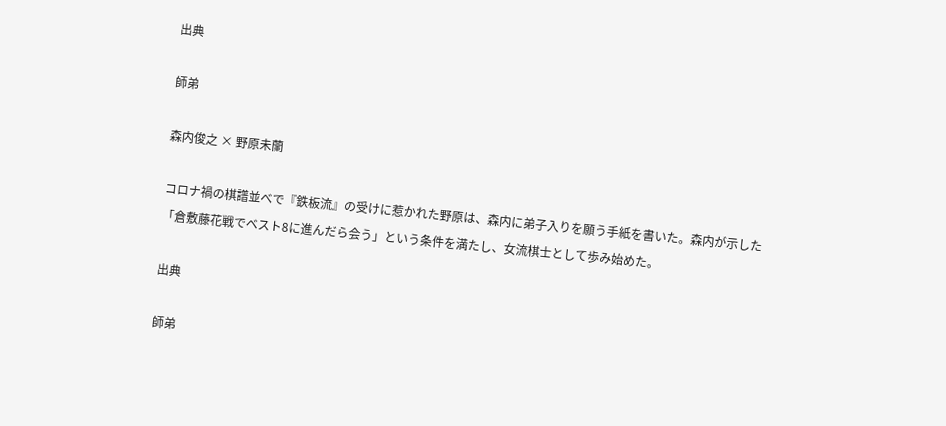出典

師弟

森内俊之 × 野原未蘭

コロナ禍の棋譜並べで『鉄板流』の受けに惹かれた野原は、森内に弟子入りを願う手紙を書いた。森内が示した「倉敷藤花戦でベスト8に進んだら会う」という条件を満たし、女流棋士として歩み始めた。

出典

師弟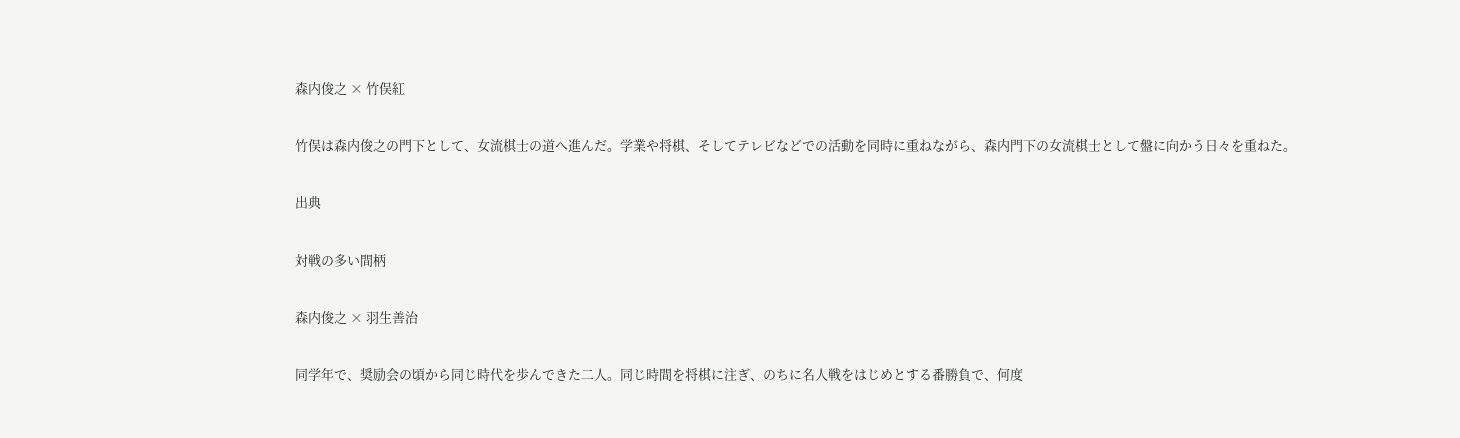森内俊之 × 竹俣紅

竹俣は森内俊之の門下として、女流棋士の道へ進んだ。学業や将棋、そしてテレビなどでの活動を同時に重ねながら、森内門下の女流棋士として盤に向かう日々を重ねた。

出典

対戦の多い間柄

森内俊之 × 羽生善治

同学年で、奨励会の頃から同じ時代を歩んできた二人。同じ時間を将棋に注ぎ、のちに名人戦をはじめとする番勝負で、何度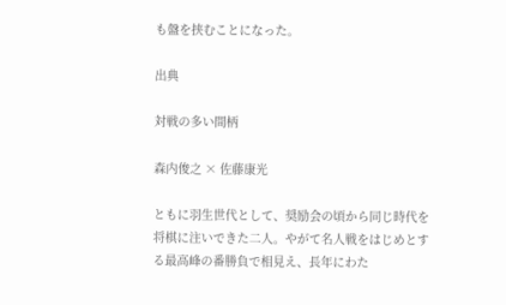も盤を挟むことになった。

出典

対戦の多い間柄

森内俊之 × 佐藤康光

ともに羽生世代として、奨励会の頃から同じ時代を将棋に注いできた二人。やがて名人戦をはじめとする最高峰の番勝負で相見え、長年にわた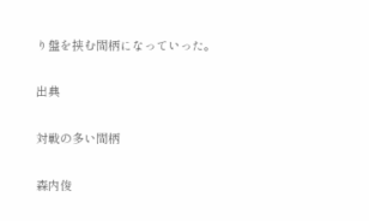り盤を挟む間柄になっていった。

出典

対戦の多い間柄

森内俊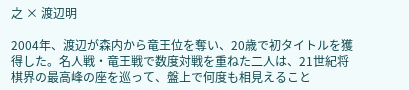之 × 渡辺明

2004年、渡辺が森内から竜王位を奪い、20歳で初タイトルを獲得した。名人戦・竜王戦で数度対戦を重ねた二人は、21世紀将棋界の最高峰の座を巡って、盤上で何度も相見えること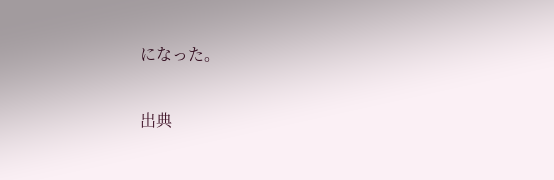になった。

出典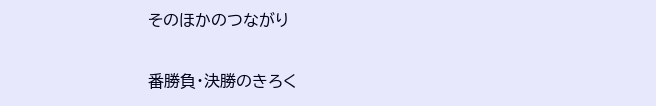そのほかのつながり

番勝負・決勝のきろく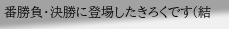番勝負・決勝に登場したきろくです(結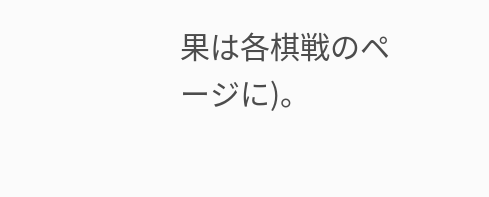果は各棋戦のページに)。